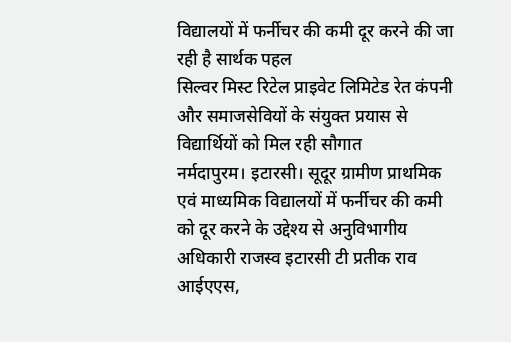विद्यालयों में फर्नीचर की कमी दूर करने की जा रही है सार्थक पहल
सिल्वर मिस्ट रिटेल प्राइवेट लिमिटेड रेत कंपनी और समाजसेवियों के संयुक्त प्रयास से विद्यार्थियों को मिल रही सौगात
नर्मदापुरम। इटारसी। सूदूर ग्रामीण प्राथमिक एवं माध्यमिक विद्यालयों में फर्नीचर की कमी को दूर करने के उद्देश्य से अनुविभागीय अधिकारी राजस्व इटारसी टी प्रतीक राव आईएएस,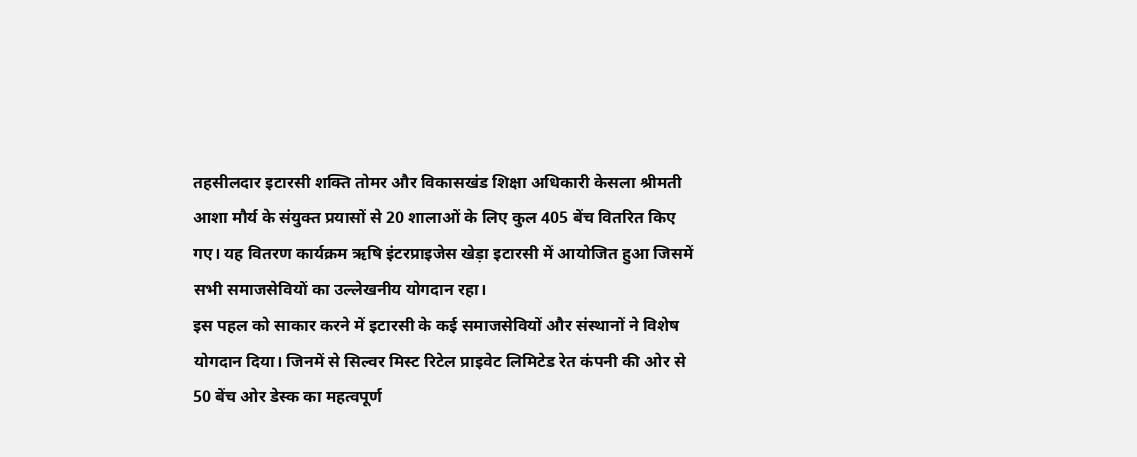तहसीलदार इटारसी शक्ति तोमर और विकासखंड शिक्षा अधिकारी केसला श्रीमती आशा मौर्य के संयुक्त प्रयासों से 20 शालाओं के लिए कुल 405 बेंच वितरित किए गए। यह वितरण कार्यक्रम ऋषि इंटरप्राइजेस खेड़ा इटारसी में आयोजित हुआ जिसमें सभी समाजसेवियों का उल्लेखनीय योगदान रहा।
इस पहल को साकार करने में इटारसी के कई समाजसेवियों और संस्थानों ने विशेष योगदान दिया। जिनमें से सिल्वर मिस्ट रिटेल प्राइवेट लिमिटेड रेत कंपनी की ओर से 50 बेंच ओर डेस्क का महत्वपूर्ण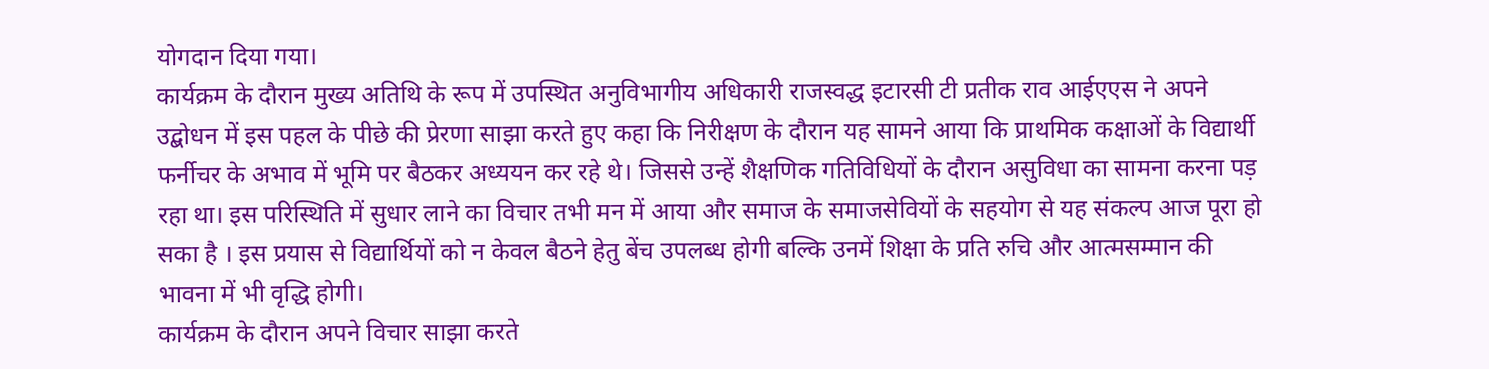योगदान दिया गया।
कार्यक्रम के दौरान मुख्य अतिथि के रूप में उपस्थित अनुविभागीय अधिकारी राजस्वद्ध इटारसी टी प्रतीक राव आईएएस ने अपने उद्बोधन में इस पहल के पीछे की प्रेरणा साझा करते हुए कहा कि निरीक्षण के दौरान यह सामने आया कि प्राथमिक कक्षाओं के विद्यार्थी फर्नीचर के अभाव में भूमि पर बैठकर अध्ययन कर रहे थे। जिससे उन्हें शैक्षणिक गतिविधियों के दौरान असुविधा का सामना करना पड़ रहा था। इस परिस्थिति में सुधार लाने का विचार तभी मन में आया और समाज के समाजसेवियों के सहयोग से यह संकल्प आज पूरा हो सका है । इस प्रयास से विद्यार्थियों को न केवल बैठने हेतु बेंच उपलब्ध होगी बल्कि उनमें शिक्षा के प्रति रुचि और आत्मसम्मान की भावना में भी वृद्धि होगी।
कार्यक्रम के दौरान अपने विचार साझा करते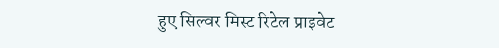हुए सिल्वर मिस्ट रिटेल प्राइवेट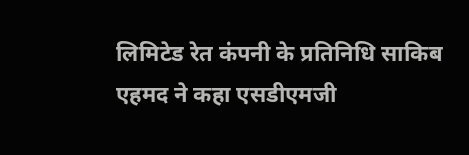लिमिटेड रेत कंपनी के प्रतिनिधि साकिब एहमद ने कहा एसडीएमजी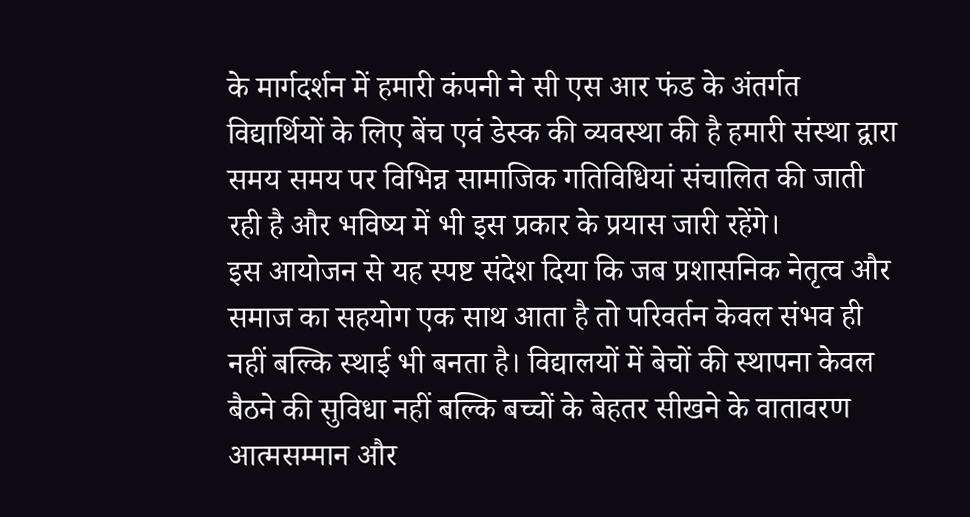के मार्गदर्शन में हमारी कंपनी ने सी एस आर फंड के अंतर्गत विद्यार्थियों के लिए बेंच एवं डेस्क की व्यवस्था की है हमारी संस्था द्वारा समय समय पर विभिन्न सामाजिक गतिविधियां संचालित की जाती रही है और भविष्य में भी इस प्रकार के प्रयास जारी रहेंगे।
इस आयोजन से यह स्पष्ट संदेश दिया कि जब प्रशासनिक नेतृत्व और समाज का सहयोग एक साथ आता है तो परिवर्तन केवल संभव ही नहीं बल्कि स्थाई भी बनता है। विद्यालयों में बेचों की स्थापना केवल बैठने की सुविधा नहीं बल्कि बच्चों के बेहतर सीखने के वातावरण आत्मसम्मान और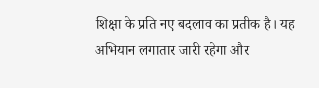शिक्षा के प्रति नए बदलाव का प्रतीक है। यह अभियान लगातार जारी रहेगा और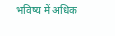भविष्य में अधिक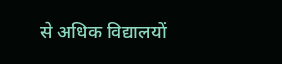से अधिक विद्यालयों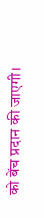को बेंच प्रदान की जाएगी।